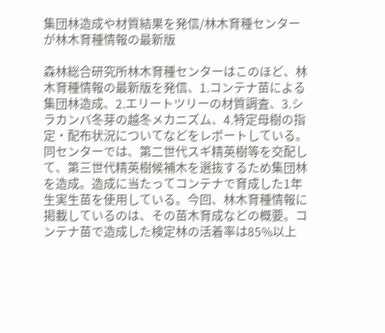集団林造成や材質結果を発信/林木育種センターが林木育種情報の最新版

森林総合研究所林木育種センターはこのほど、林木育種情報の最新版を発信、1.コンテナ苗による集団林造成、2.エリートツリーの材質調査、3.シラカンバ冬芽の越冬メカニズム、4.特定母樹の指定・配布状況についてなどをレポートしている。同センターでは、第二世代スギ精英樹等を交配して、第三世代精英樹候補木を選抜するため集団林を造成。造成に当たってコンテナで育成した1年生実生苗を使用している。今回、林木育種情報に掲載しているのは、その苗木育成などの概要。コンテナ苗で造成した検定林の活着率は85%以上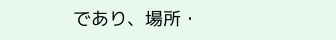であり、場所・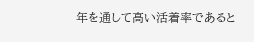年を通して高い活着率であると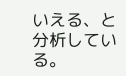いえる、と分析している。